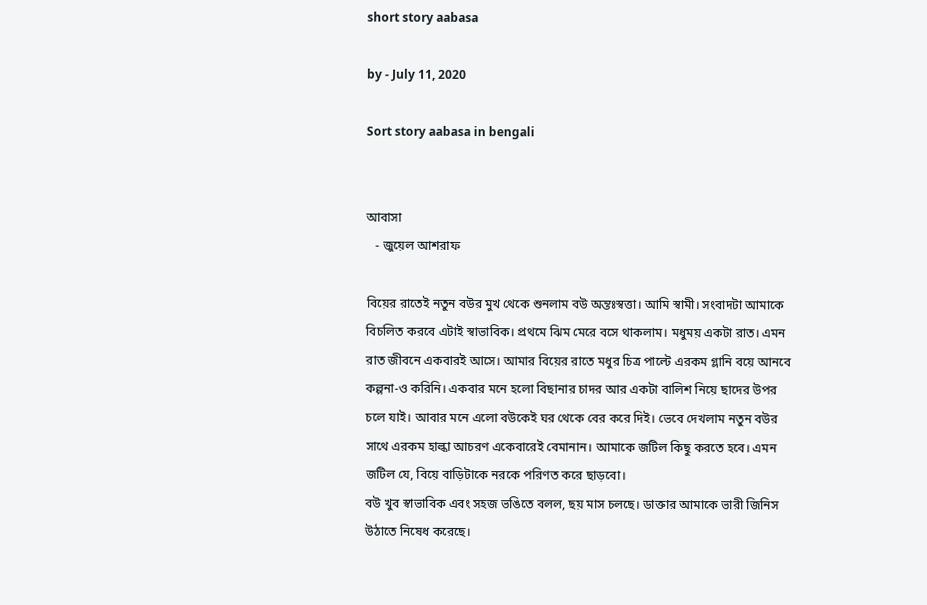short story aabasa

by - July 11, 2020

Sort story aabasa in bengali


আবাসা
   - জুয়েল আশরাফ

বিয়ের রাতেই নতুন বউর মুখ থেকে শুনলাম বউ অন্তঃস্বত্তা। আমি স্বামী। সংবাদটা আমাকে বিচলিত করবে এটাই স্বাভাবিক। প্রথমে ঝিম মেরে বসে থাকলাম। মধুময় একটা রাত। এমন রাত জীবনে একবারই আসে। আমার বিয়ের রাতে মধুর চিত্র পাল্টে এরকম গ্লানি বয়ে আনবে কল্পনা-ও করিনি। একবার মনে হলো বিছানার চাদর আর একটা বালিশ নিয়ে ছাদের উপর চলে যাই। আবার মনে এলো বউকেই ঘর থেকে বের করে দিই। ভেবে দেখলাম নতুন বউর সাথে এরকম হাল্কা আচরণ একেবারেই বেমানান। আমাকে জটিল কিছু করতে হবে। এমন জটিল যে, বিয়ে বাড়িটাকে নরকে পরিণত করে ছাড়বো।
বউ খুব স্বাভাবিক এবং সহজ ভঙিতে বলল, ছয় মাস চলছে। ডাক্তার আমাকে ভারী জিনিস উঠাতে নিষেধ করেছে।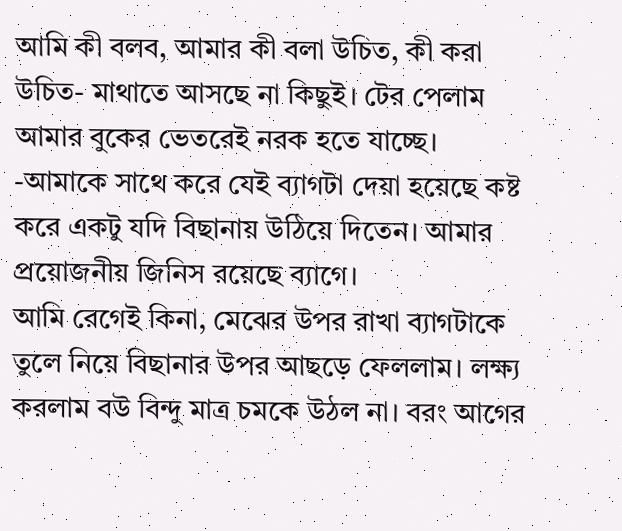আমি কী বলব, আমার কী বলা উচিত, কী করা উচিত- মাথাতে আসছে না কিছুই। টের পেলাম আমার বুকের ভেতরেই নরক হতে যাচ্ছে।
-আমাকে সাথে করে যেই ব্যাগটা দেয়া হয়েছে কষ্ট করে একটু যদি বিছানায় উঠিয়ে দিতেন। আমার প্রয়োজনীয় জিনিস রয়েছে ব্যাগে।
আমি রেগেই কিনা, মেঝের উপর রাখা ব্যাগটাকে তুলে নিয়ে বিছানার উপর আছড়ে ফেললাম। লক্ষ্য করলাম বউ বিন্দু মাত্র চমকে উঠল না। বরং আগের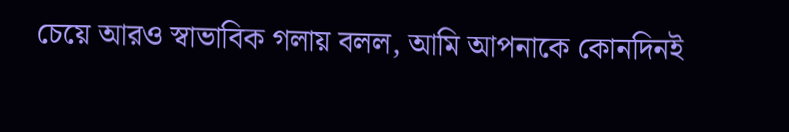চেয়ে আরও স্বাভাবিক গলায় বলল, আমি আপনাকে কোনদিনই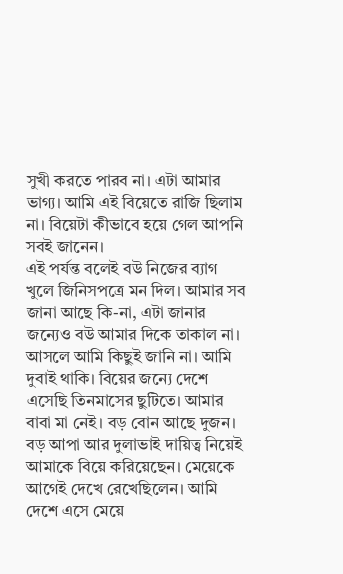সুখী করতে পারব না। এটা আমার ভাগ্য। আমি এই বিয়েতে রাজি ছিলাম না। বিয়েটা কীভাবে হয়ে গেল আপনি সবই জানেন।
এই পর্যন্ত বলেই বউ নিজের ব্যাগ খুলে জিনিসপত্রে মন দিল। আমার সব জানা আছে কি-না, এটা জানার জন্যেও বউ আমার দিকে তাকাল না। আসলে আমি কিছুই জানি না। আমি দুবাই থাকি। বিয়ের জন্যে দেশে এসেছি তিনমাসের ছুটিতে। আমার বাবা মা নেই। বড় বোন আছে দুজন। বড় আপা আর দুলাভাই দায়িত্ব নিয়েই আমাকে বিয়ে করিয়েছেন। মেয়েকে আগেই দেখে রেখেছিলেন। আমি দেশে এসে মেয়ে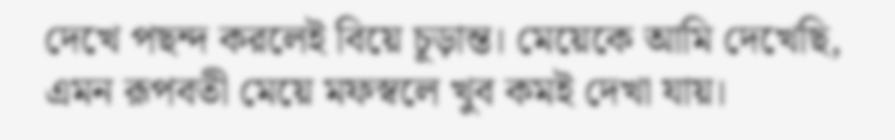দেখে পছন্দ করলেই বিয়ে চূড়ান্ত। মেয়েকে আমি দেখেছি, এমন রূপবতী মেয়ে মফস্বলে খুব কমই দেখা যায়।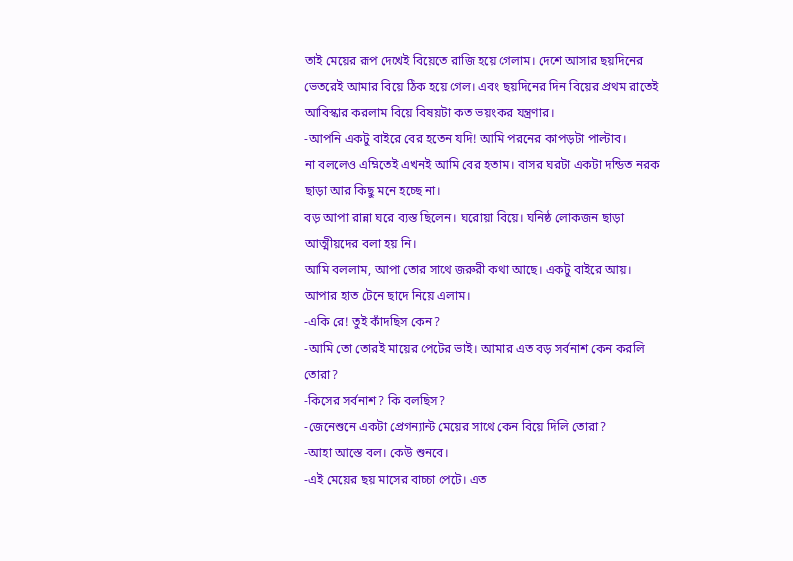তাই মেয়ের রূপ দেখেই বিয়েতে রাজি হয়ে গেলাম। দেশে আসার ছয়দিনের ভেতরেই আমার বিয়ে ঠিক হয়ে গেল। এবং ছয়দিনের দিন বিয়ের প্রথম রাতেই আবিস্কার করলাম বিয়ে বিষয়টা কত ভয়ংকর যন্ত্রণার।
-আপনি একটু বাইরে বের হতেন যদি! আমি পরনের কাপড়টা পাল্টাব।
না বললেও এম্নিতেই এখনই আমি বের হতাম। বাসর ঘরটা একটা দন্ডিত নরক ছাড়া আর কিছু মনে হচ্ছে না।
বড় আপা রান্না ঘরে ব্যস্ত ছিলেন। ঘরোয়া বিয়ে। ঘনিষ্ঠ লোকজন ছাড়া আত্মীয়দের বলা হয় নি।
আমি বললাম, আপা তোর সাথে জরুরী কথা আছে। একটু বাইরে আয়।
আপার হাত টেনে ছাদে নিয়ে এলাম।
-একি রে! তুই কাঁদছিস কেন?
-আমি তো তোরই মায়ের পেটের ভাই। আমার এত বড় সর্বনাশ কেন করলি তোরা?
-কিসের সর্বনাশ? কি বলছিস?
-জেনেশুনে একটা প্রেগন্যান্ট মেয়ের সাথে কেন বিয়ে দিলি তোরা?
-আহা আস্তে বল। কেউ শুনবে।
-এই মেয়ের ছয় মাসের বাচ্চা পেটে। এত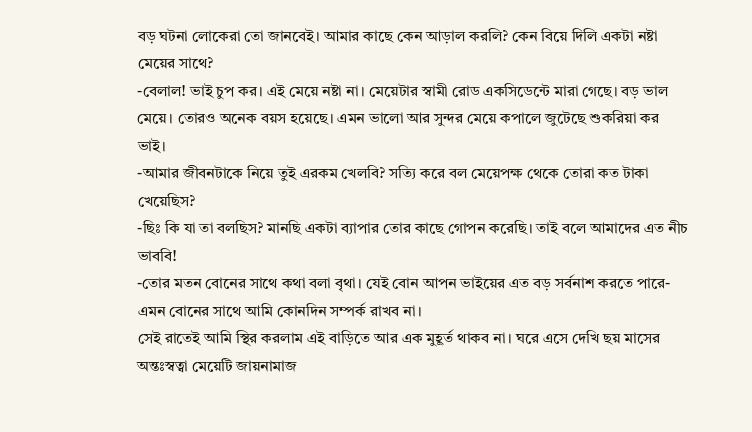বড় ঘটনা লোকেরা তো জানবেই। আমার কাছে কেন আড়াল করলি? কেন বিয়ে দিলি একটা নষ্টা মেয়ের সাথে?
-বেলাল! ভাই চুপ কর। এই মেয়ে নষ্টা না। মেয়েটার স্বামী রোড একসিডেন্টে মারা গেছে। বড় ভাল মেয়ে। তোরও অনেক বয়স হয়েছে। এমন ভালো আর সুন্দর মেয়ে কপালে জুটেছে শুকরিয়া কর ভাই।
-আমার জীবনটাকে নিয়ে তুই এরকম খেলবি? সত্যি করে বল মেয়েপক্ষ থেকে তোরা কত টাকা খেয়েছিস?
-ছিঃ কি যা তা বলছিস? মানছি একটা ব্যাপার তোর কাছে গোপন করেছি। তাই বলে আমাদের এত নীচ ভাববি!
-তোর মতন বোনের সাথে কথা বলা বৃথা। যেই বোন আপন ভাইয়ের এত বড় সর্বনাশ করতে পারে- এমন বোনের সাথে আমি কোনদিন সম্পর্ক রাখব না।
সেই রাতেই আমি স্থির করলাম এই বাড়িতে আর এক মুহূর্ত থাকব না। ঘরে এসে দেখি ছয় মাসের অন্তঃস্বত্বা মেয়েটি জায়নামাজ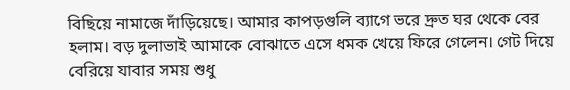বিছিয়ে নামাজে দাঁড়িয়েছে। আমার কাপড়গুলি ব্যাগে ভরে দ্রুত ঘর থেকে বের হলাম। বড় দুলাভাই আমাকে বোঝাতে এসে ধমক খেয়ে ফিরে গেলেন। গেট দিয়ে বেরিয়ে যাবার সময় শুধু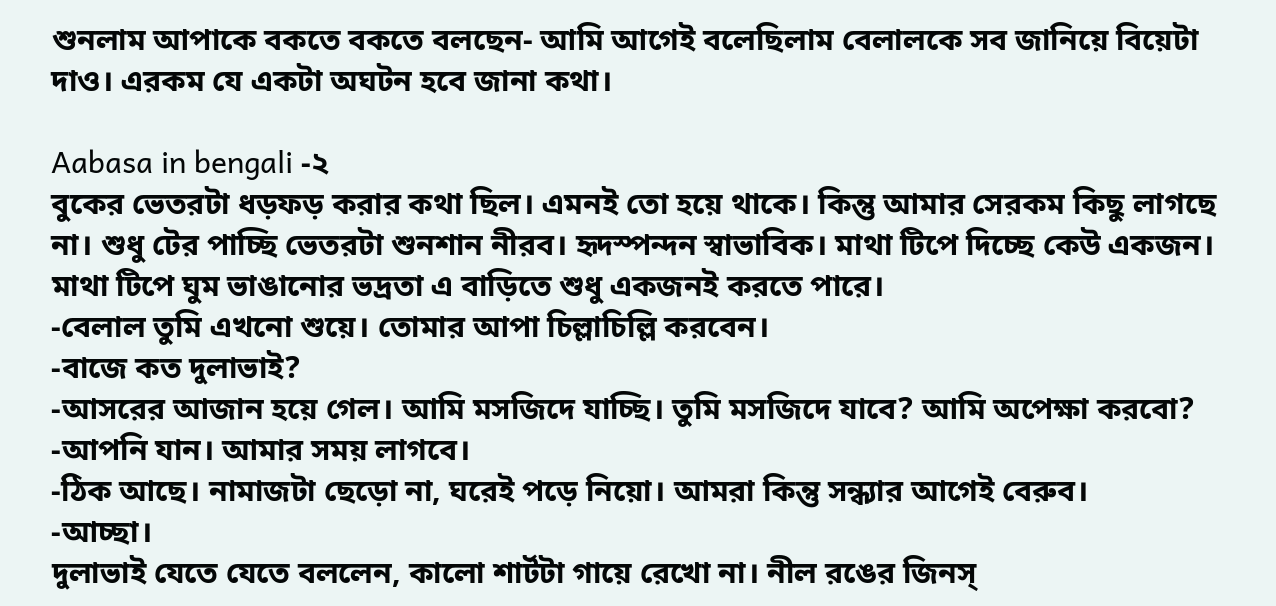শুনলাম আপাকে বকতে বকতে বলছেন- আমি আগেই বলেছিলাম বেলালকে সব জানিয়ে বিয়েটা দাও। এরকম যে একটা অঘটন হবে জানা কথা।

Aabasa in bengali -২
বুকের ভেতরটা ধড়ফড় করার কথা ছিল। এমনই তো হয়ে থাকে। কিন্তু আমার সেরকম কিছু লাগছে না। শুধু টের পাচ্ছি ভেতরটা শুনশান নীরব। হৃদস্পন্দন স্বাভাবিক। মাথা টিপে দিচ্ছে কেউ একজন। মাথা টিপে ঘুম ভাঙানোর ভদ্রতা এ বাড়িতে শুধু একজনই করতে পারে।
-বেলাল তুমি এখনো শুয়ে। তোমার আপা চিল্লাচিল্লি করবেন।
-বাজে কত দুলাভাই?
-আসরের আজান হয়ে গেল। আমি মসজিদে যাচ্ছি। তুমি মসজিদে যাবে? আমি অপেক্ষা করবো?
-আপনি যান। আমার সময় লাগবে।
-ঠিক আছে। নামাজটা ছেড়ো না, ঘরেই পড়ে নিয়ো। আমরা কিন্তু সন্ধ্যার আগেই বেরুব।
-আচ্ছা।
দুলাভাই যেতে যেতে বললেন, কালো শার্টটা গায়ে রেখো না। নীল রঙের জিনস্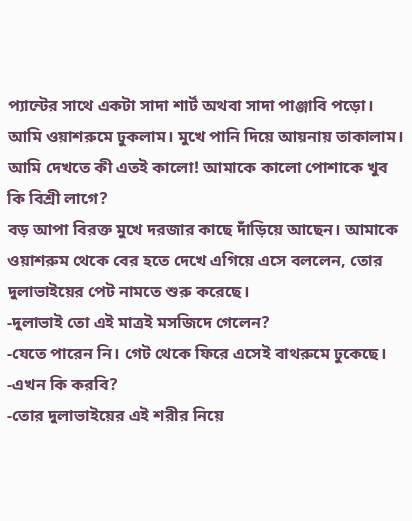প্যান্টের সাথে একটা সাদা শার্ট অথবা সাদা পাঞ্জাবি পড়ো।
আমি ওয়াশরুমে ঢুকলাম। মুখে পানি দিয়ে আয়নায় তাকালাম। আমি দেখতে কী এতই কালো! আমাকে কালো পোশাকে খুব কি বিশ্রী লাগে?
বড় আপা বিরক্ত মুখে দরজার কাছে দাঁড়িয়ে আছেন। আমাকে ওয়াশরুম থেকে বের হতে দেখে এগিয়ে এসে বললেন, তোর দুলাভাইয়ের পেট নামতে শুরু করেছে।
-দুলাভাই তো এই মাত্রই মসজিদে গেলেন?
-যেতে পারেন নি। গেট থেকে ফিরে এসেই বাথরুমে ঢুকেছে।
-এখন কি করবি?
-তোর দুলাভাইয়ের এই শরীর নিয়ে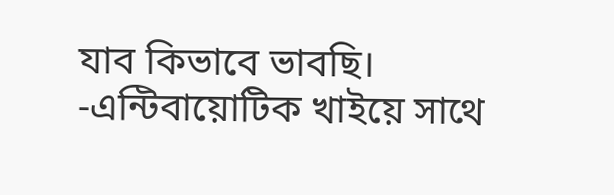যাব কিভাবে ভাবছি।
-এন্টিবায়োটিক খাইয়ে সাথে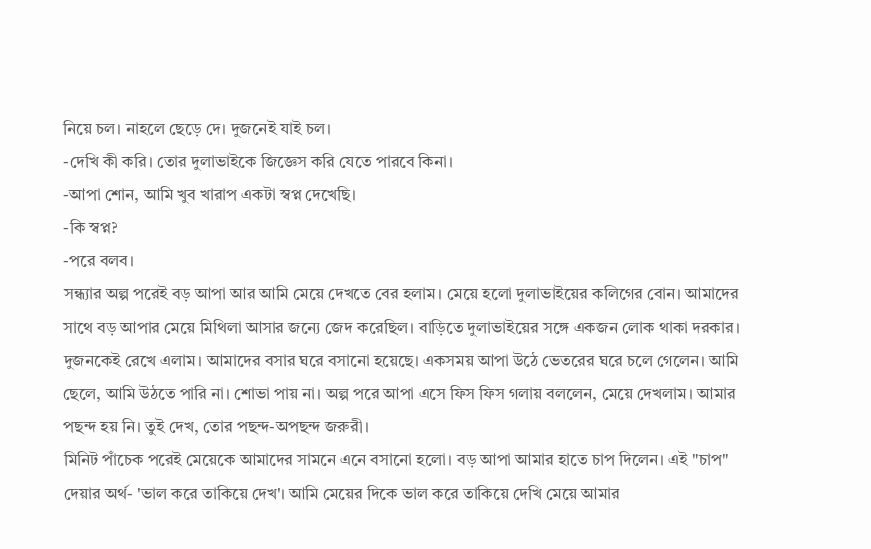নিয়ে চল। নাহলে ছেড়ে দে। দুজনেই যাই চল।
-দেখি কী করি। তোর দুলাভাইকে জিজ্ঞেস করি যেতে পারবে কিনা।
-আপা শোন, আমি খুব খারাপ একটা স্বপ্ন দেখেছি।
-কি স্বপ্ন?
-পরে বলব।
সন্ধ্যার অল্প পরেই বড় আপা আর আমি মেয়ে দেখতে বের হলাম। মেয়ে হলো দুলাভাইয়ের কলিগের বোন। আমাদের সাথে বড় আপার মেয়ে মিথিলা আসার জন্যে জেদ করেছিল। বাড়িতে দুলাভাইয়ের সঙ্গে একজন লোক থাকা দরকার। দুজনকেই রেখে এলাম। আমাদের বসার ঘরে বসানো হয়েছে। একসময় আপা উঠে ভেতরের ঘরে চলে গেলেন। আমি ছেলে, আমি উঠতে পারি না। শোভা পায় না। অল্প পরে আপা এসে ফিস ফিস গলায় বললেন, মেয়ে দেখলাম। আমার পছন্দ হয় নি। তুই দেখ, তোর পছন্দ-অপছন্দ জরুরী।
মিনিট পাঁচেক পরেই মেয়েকে আমাদের সামনে এনে বসানো হলো। বড় আপা আমার হাতে চাপ দিলেন। এই "চাপ" দেয়ার অর্থ- 'ভাল করে তাকিয়ে দেখ'। আমি মেয়ের দিকে ভাল করে তাকিয়ে দেখি মেয়ে আমার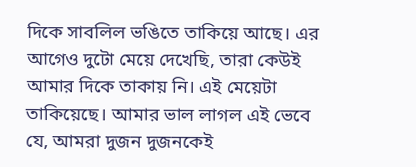দিকে সাবলিল ভঙিতে তাকিয়ে আছে। এর আগেও দুটো মেয়ে দেখেছি, তারা কেউই আমার দিকে তাকায় নি। এই মেয়েটা তাকিয়েছে। আমার ভাল লাগল এই ভেবে যে, আমরা দুজন দুজনকেই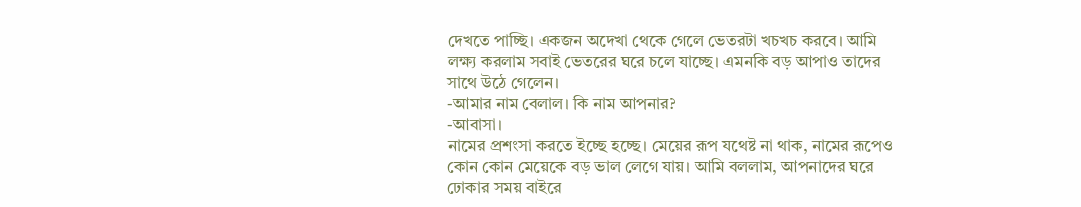দেখতে পাচ্ছি। একজন অদেখা থেকে গেলে ভেতরটা খচখচ করবে। আমি লক্ষ্য করলাম সবাই ভেতরের ঘরে চলে যাচ্ছে। এমনকি বড় আপাও তাদের সাথে উঠে গেলেন।
-আমার নাম বেলাল। কি নাম আপনার?
-আবাসা।
নামের প্রশংসা করতে ইচ্ছে হচ্ছে। মেয়ের রূপ যথেষ্ট না থাক, নামের রূপেও কোন কোন মেয়েকে বড় ভাল লেগে যায়। আমি বললাম, আপনাদের ঘরে ঢোকার সময় বাইরে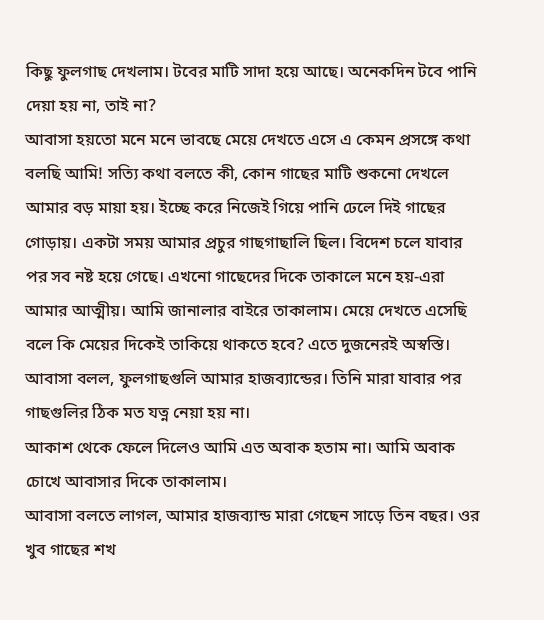কিছু ফুলগাছ দেখলাম। টবের মাটি সাদা হয়ে আছে। অনেকদিন টবে পানি দেয়া হয় না, তাই না?
আবাসা হয়তো মনে মনে ভাবছে মেয়ে দেখতে এসে এ কেমন প্রসঙ্গে কথা বলছি আমি! সত্যি কথা বলতে কী, কোন গাছের মাটি শুকনো দেখলে আমার বড় মায়া হয়। ইচ্ছে করে নিজেই গিয়ে পানি ঢেলে দিই গাছের গোড়ায়। একটা সময় আমার প্রচুর গাছগাছালি ছিল। বিদেশ চলে যাবার পর সব নষ্ট হয়ে গেছে। এখনো গাছেদের দিকে তাকালে মনে হয়-এরা আমার আত্মীয়। আমি জানালার বাইরে তাকালাম। মেয়ে দেখতে এসেছি বলে কি মেয়ের দিকেই তাকিয়ে থাকতে হবে? এতে দুজনেরই অস্বস্তি। আবাসা বলল, ফুলগাছগুলি আমার হাজব্যান্ডের। তিনি মারা যাবার পর গাছগুলির ঠিক মত যত্ন নেয়া হয় না।
আকাশ থেকে ফেলে দিলেও আমি এত অবাক হতাম না। আমি অবাক চোখে আবাসার দিকে তাকালাম।
আবাসা বলতে লাগল, আমার হাজব্যান্ড মারা গেছেন সাড়ে তিন বছর। ওর খুব গাছের শখ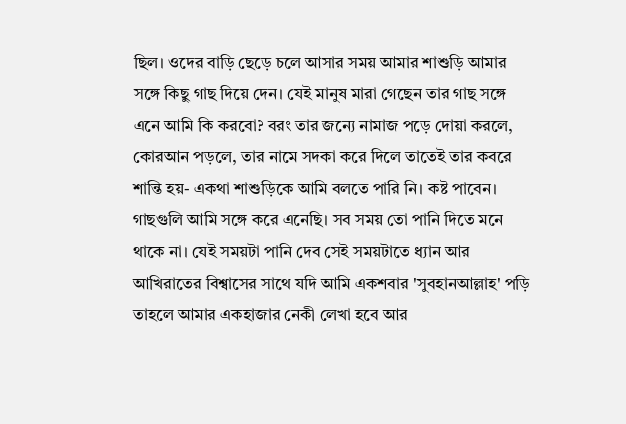ছিল। ওদের বাড়ি ছেড়ে চলে আসার সময় আমার শাশুড়ি আমার সঙ্গে কিছু গাছ দিয়ে দেন। যেই মানুষ মারা গেছেন তার গাছ সঙ্গে এনে আমি কি করবো? বরং তার জন্যে নামাজ পড়ে দোয়া করলে, কোরআন পড়লে, তার নামে সদকা করে দিলে তাতেই তার কবরে শান্তি হয়- একথা শাশুড়িকে আমি বলতে পারি নি। কষ্ট পাবেন। গাছগুলি আমি সঙ্গে করে এনেছি। সব সময় তো পানি দিতে মনে থাকে না। যেই সময়টা পানি দেব সেই সময়টাতে ধ্যান আর আখিরাতের বিশ্বাসের সাথে যদি আমি একশবার 'সুবহানআল্লাহ' পড়ি তাহলে আমার একহাজার নেকী লেখা হবে আর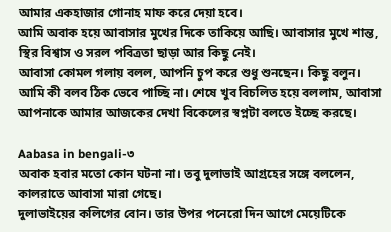আমার একহাজার গোনাহ মাফ করে দেয়া হবে।
আমি অবাক হয়ে আবাসার মুখের দিকে তাকিয়ে আছি। আবাসার মুখে শান্ত, স্থির বিশ্বাস ও সরল পবিত্রতা ছাড়া আর কিছু নেই।
আবাসা কোমল গলায় বলল, আপনি চুপ করে শুধু শুনছেন। কিছু বলুন।
আমি কী বলব ঠিক ভেবে পাচ্ছি না। শেষে খুব বিচলিত হয়ে বললাম, আবাসা আপনাকে আমার আজকের দেখা বিকেলের স্বপ্নটা বলতে ইচ্ছে করছে।

Aabasa in bengali-৩
অবাক হবার মতো কোন ঘটনা না। তবু দুলাভাই আগ্রহের সঙ্গে বললেন, কালরাতে আবাসা মারা গেছে।
দুলাভাইয়ের কলিগের বোন। তার উপর পনেরো দিন আগে মেয়েটিকে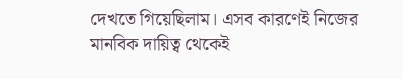দেখতে গিয়েছিলাম। এসব কারণেই নিজের মানবিক দায়িত্ব থেকেই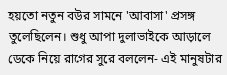হয়তো নতুন বউর সামনে 'আবাসা' প্রসঙ্গ তুলেছিলেন। শুধু আপা দুলাভাইকে আড়ালে ডেকে নিয়ে রাগের সুরে বললেন- এই মানুষটার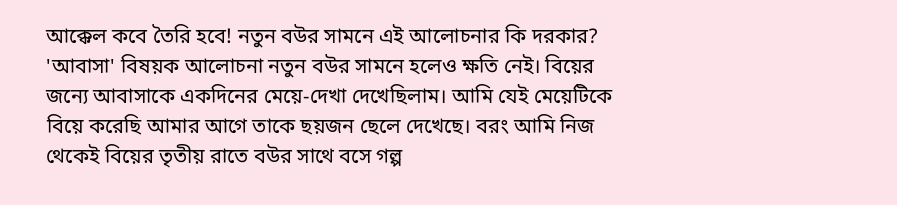আক্কেল কবে তৈরি হবে! নতুন বউর সামনে এই আলোচনার কি দরকার?
'আবাসা' বিষয়ক আলোচনা নতুন বউর সামনে হলেও ক্ষতি নেই। বিয়ের জন্যে আবাসাকে একদিনের মেয়ে-দেখা দেখেছিলাম। আমি যেই মেয়েটিকে বিয়ে করেছি আমার আগে তাকে ছয়জন ছেলে দেখেছে। বরং আমি নিজ থেকেই বিয়ের তৃতীয় রাতে বউর সাথে বসে গল্প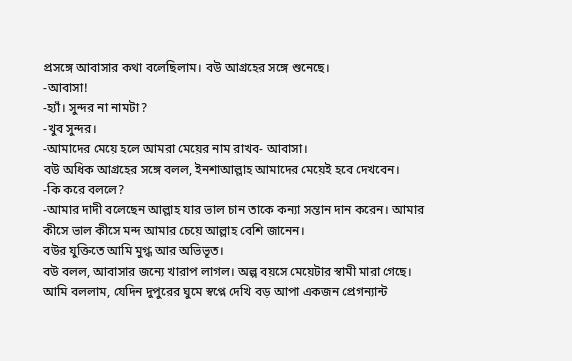প্রসঙ্গে আবাসার কথা বলেছিলাম। বউ আগ্রহের সঙ্গে শুনেছে।
-আবাসা!
-হ্যাঁ। সুন্দর না নামটা?
-খুব সুন্দর।
-আমাদের মেয়ে হলে আমরা মেয়ের নাম রাখব- আবাসা।
বউ অধিক আগ্রহের সঙ্গে বলল, ইনশাআল্লাহ আমাদের মেয়েই হবে দেখবেন।
-কি করে বললে?
-আমার দাদী বলেছেন আল্লাহ যার ভাল চান তাকে কন্যা সন্তান দান করেন। আমার কীসে ভাল কীসে মন্দ আমার চেয়ে আল্লাহ বেশি জানেন।
বউর যুক্তিতে আমি মুগ্ধ আর অভিভূত।
বউ বলল, আবাসার জন্যে খারাপ লাগল। অল্প বয়সে মেয়েটার স্বামী মারা গেছে।
আমি বললাম, যেদিন দুপুরের ঘুমে স্বপ্নে দেখি বড় আপা একজন প্রেগন্যান্ট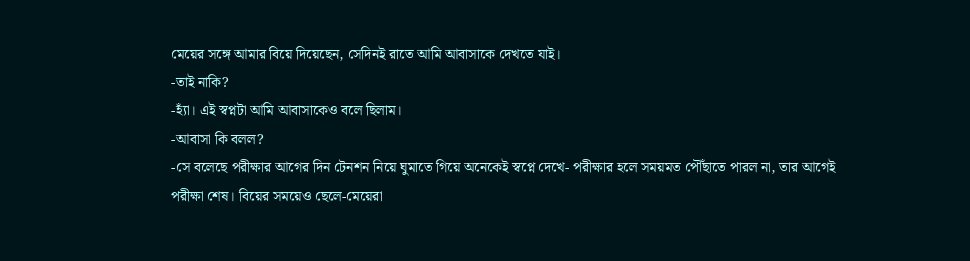মেয়ের সঙ্গে আমার বিয়ে দিয়েছেন, সেদিনই রাতে আমি আবাসাকে দেখতে যাই।
-তাই নাকি?
-হ্যাঁ। এই স্বপ্নটা আমি আবাসাকেও বলে ছিলাম।
-আবাসা কি বলল?
-সে বলেছে পরীক্ষার আগের দিন টেনশন নিয়ে ঘুমাতে গিয়ে অনেকেই স্বপ্নে দেখে- পরীক্ষার হলে সময়মত পৌঁছাতে পারল না, তার আগেই পরীক্ষা শেষ। বিয়ের সময়েও ছেলে-মেয়েরা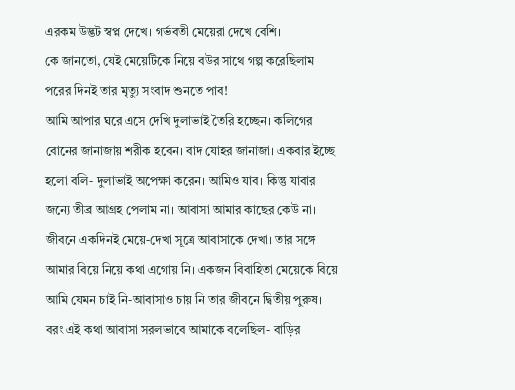এরকম উদ্ভট স্বপ্ন দেখে। গর্ভবতী মেয়েরা দেখে বেশি।
কে জানতো, যেই মেয়েটিকে নিয়ে বউর সাথে গল্প করেছিলাম পরের দিনই তার মৃত্যু সংবাদ শুনতে পাব!
আমি আপার ঘরে এসে দেখি দুলাভাই তৈরি হচ্ছেন। কলিগের বোনের জানাজায় শরীক হবেন। বাদ যোহর জানাজা। একবার ইচ্ছে হলো বলি- দুলাভাই অপেক্ষা করেন। আমিও যাব। কিন্তু যাবার জন্যে তীব্র আগ্রহ পেলাম না। আবাসা আমার কাছের কেউ না। জীবনে একদিনই মেয়ে-দেখা সূত্রে আবাসাকে দেখা। তার সঙ্গে আমার বিয়ে নিয়ে কথা এগোয় নি। একজন বিবাহিতা মেয়েকে বিয়ে আমি যেমন চাই নি-আবাসাও চায় নি তার জীবনে দ্বিতীয় পুরুষ। বরং এই কথা আবাসা সরলভাবে আমাকে বলেছিল- বাড়ির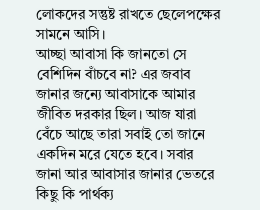লোকদের সন্তুষ্ট রাখতে ছেলেপক্ষের সামনে আসি।
আচ্ছা আবাসা কি জানতো সে বেশিদিন বাঁচবে না? এর জবাব জানার জন্যে আবাসাকে আমার জীবিত দরকার ছিল। আজ যারা বেঁচে আছে তারা সবাই তো জানে একদিন মরে যেতে হবে। সবার জানা আর আবাসার জানার ভেতরে কিছু কি পার্থক্য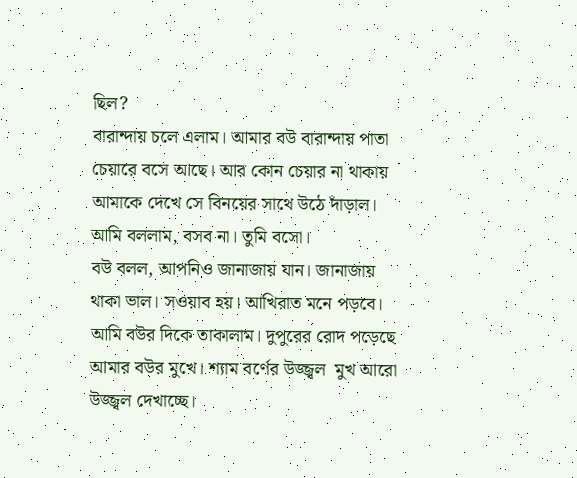ছিল?
বারান্দায় চলে এলাম। আমার বউ বারান্দায় পাতা চেয়ারে বসে আছে। আর কোন চেয়ার না থাকায় আমাকে দেখে সে বিনয়ের সাথে উঠে দাঁড়াল। আমি বললাম, বসব না। তুমি বসো।
বউ বলল, আপনিও জানাজায় যান। জানাজায় থাকা ভাল। সওয়াব হয়। আখিরাত মনে পড়বে।
আমি বউর দিকে তাকালাম। দুপুরের রোদ পড়েছে আমার বউর মুখে। শ্যাম বর্ণের উজ্জ্বল  মুখ আরো উজ্জ্বল দেখাচ্ছে।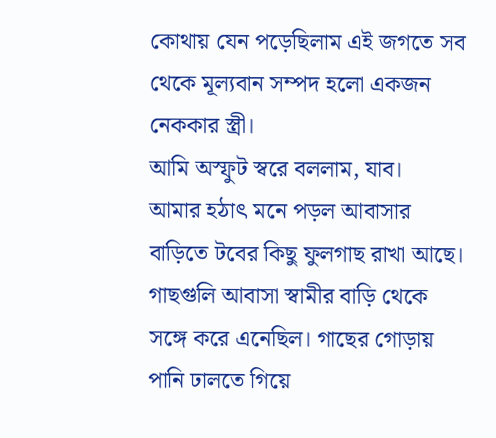কোথায় যেন পড়েছিলাম এই জগতে সব থেকে মূল্যবান সম্পদ হলো একজন নেককার স্ত্রী।
আমি অস্ফুট স্বরে বললাম, যাব।
আমার হঠাৎ মনে পড়ল আবাসার বাড়িতে টবের কিছু ফুলগাছ রাখা আছে। গাছগুলি আবাসা স্বামীর বাড়ি থেকে সঙ্গে করে এনেছিল। গাছের গোড়ায় পানি ঢালতে গিয়ে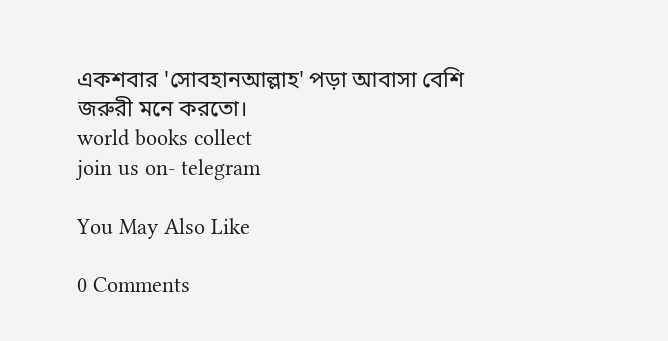একশবার 'সোবহানআল্লাহ' পড়া আবাসা বেশি জরুরী মনে করতো।
world books collect
join us on- telegram

You May Also Like

0 Comments